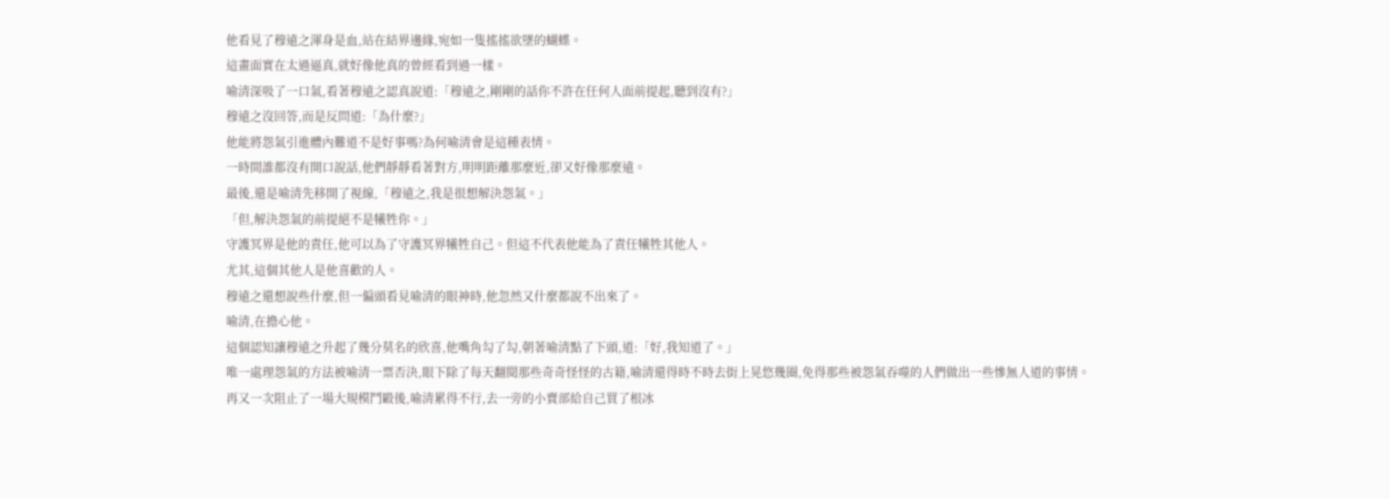他看見了穆遠之渾身是血,站在結界邊緣,宛如一隻搖搖欲墜的蝴蝶。
這畫面實在太過逼真,就好像他真的曾經看到過一樣。
喻清深吸了一口氣,看著穆遠之認真說道:「穆遠之,剛剛的話你不許在任何人面前提起,聽到沒有?」
穆遠之沒回答,而是反問道:「為什麼?」
他能將怨氣引進體內難道不是好事嗎?為何喻清會是這種表情。
一時間誰都沒有開口說話,他們靜靜看著對方,明明距離那麼近,卻又好像那麼遠。
最後,還是喻清先移開了視線,「穆遠之,我是很想解決怨氣。」
「但,解決怨氣的前提絕不是犧牲你。」
守護冥界是他的責任,他可以為了守護冥界犧牲自己。但這不代表他能為了責任犧牲其他人。
尤其,這個其他人是他喜歡的人。
穆遠之還想說些什麼,但一偏頭看見喻清的眼神時,他忽然又什麼都說不出來了。
喻清,在擔心他。
這個認知讓穆遠之升起了幾分莫名的欣喜,他嘴角勾了勾,朝著喻清點了下頭,道:「好,我知道了。」
唯一處理怨氣的方法被喻清一票否決,眼下除了每天翻閱那些奇奇怪怪的古籍,喻清還得時不時去街上晃悠幾圈,免得那些被怨氣吞噬的人們做出一些慘無人道的事情。
再又一次阻止了一場大規模鬥毆後,喻清累得不行,去一旁的小賣部給自己買了根冰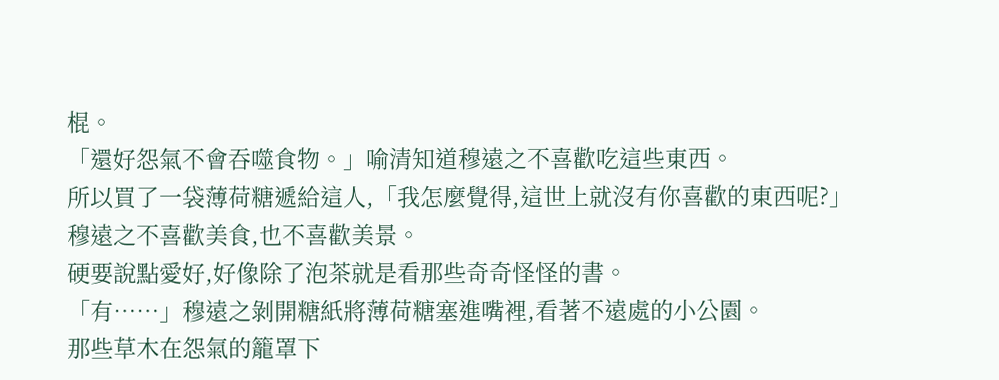棍。
「還好怨氣不會吞噬食物。」喻清知道穆遠之不喜歡吃這些東西。
所以買了一袋薄荷糖遞給這人,「我怎麼覺得,這世上就沒有你喜歡的東西呢?」
穆遠之不喜歡美食,也不喜歡美景。
硬要說點愛好,好像除了泡茶就是看那些奇奇怪怪的書。
「有……」穆遠之剝開糖紙將薄荷糖塞進嘴裡,看著不遠處的小公園。
那些草木在怨氣的籠罩下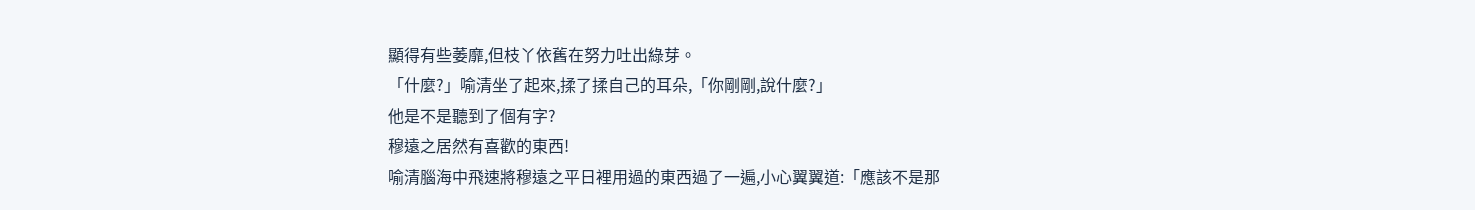顯得有些萎靡,但枝丫依舊在努力吐出綠芽。
「什麼?」喻清坐了起來,揉了揉自己的耳朵,「你剛剛,說什麼?」
他是不是聽到了個有字?
穆遠之居然有喜歡的東西!
喻清腦海中飛速將穆遠之平日裡用過的東西過了一遍,小心翼翼道:「應該不是那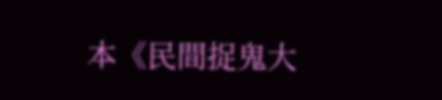本《民間捉鬼大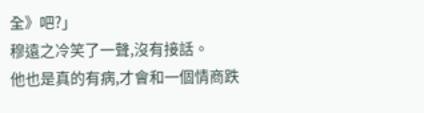全》吧?」
穆遠之冷笑了一聲,沒有接話。
他也是真的有病,才會和一個情商跌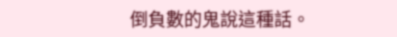倒負數的鬼說這種話。